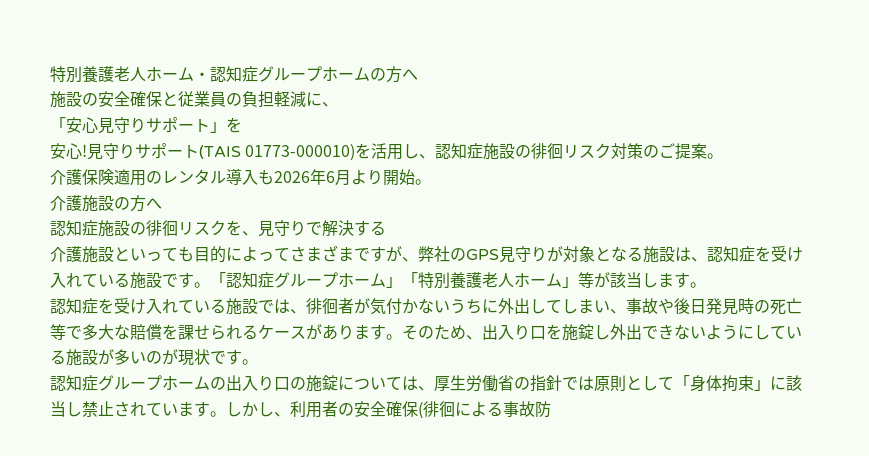特別養護老人ホーム・認知症グループホームの方へ
施設の安全確保と従業員の負担軽減に、
「安心見守りサポート」を
安心!見守りサポート(TAIS 01773-000010)を活用し、認知症施設の徘徊リスク対策のご提案。
介護保険適用のレンタル導入も2026年6月より開始。
介護施設の方へ
認知症施設の徘徊リスクを、見守りで解決する
介護施設といっても目的によってさまざまですが、弊社のGPS見守りが対象となる施設は、認知症を受け入れている施設です。「認知症グループホーム」「特別養護老人ホーム」等が該当します。
認知症を受け入れている施設では、徘徊者が気付かないうちに外出してしまい、事故や後日発見時の死亡等で多大な賠償を課せられるケースがあります。そのため、出入り口を施錠し外出できないようにしている施設が多いのが現状です。
認知症グループホームの出入り口の施錠については、厚生労働省の指針では原則として「身体拘束」に該当し禁止されています。しかし、利用者の安全確保(徘徊による事故防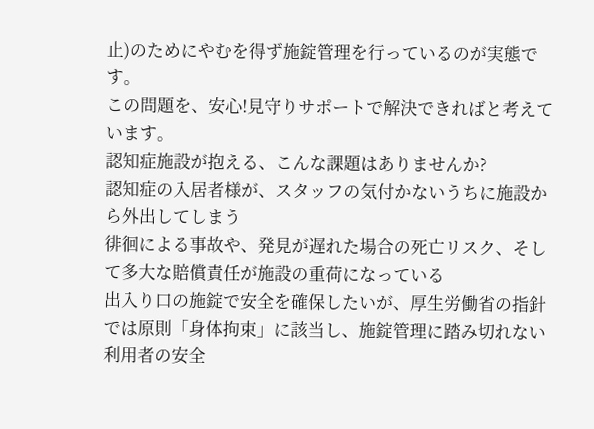止)のためにやむを得ず施錠管理を行っているのが実態です。
この問題を、安心!見守りサポートで解決できればと考えています。
認知症施設が抱える、こんな課題はありませんか?
認知症の入居者様が、スタッフの気付かないうちに施設から外出してしまう
徘徊による事故や、発見が遅れた場合の死亡リスク、そして多大な賠償責任が施設の重荷になっている
出入り口の施錠で安全を確保したいが、厚生労働省の指針では原則「身体拘束」に該当し、施錠管理に踏み切れない
利用者の安全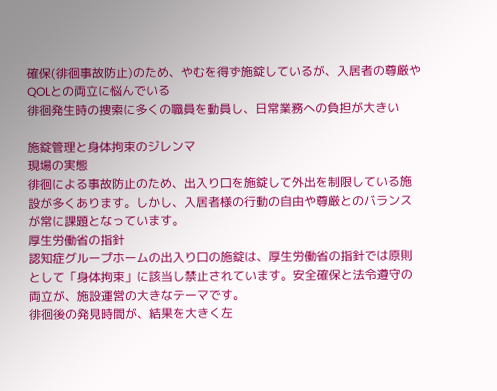確保(徘徊事故防止)のため、やむを得ず施錠しているが、入居者の尊厳やQOLとの両立に悩んでいる
徘徊発生時の捜索に多くの職員を動員し、日常業務への負担が大きい

施錠管理と身体拘束のジレンマ
現場の実態
徘徊による事故防止のため、出入り口を施錠して外出を制限している施設が多くあります。しかし、入居者様の行動の自由や尊厳とのバランスが常に課題となっています。
厚生労働省の指針
認知症グループホームの出入り口の施錠は、厚生労働省の指針では原則として「身体拘束」に該当し禁止されています。安全確保と法令遵守の両立が、施設運営の大きなテーマです。
徘徊後の発見時間が、結果を大きく左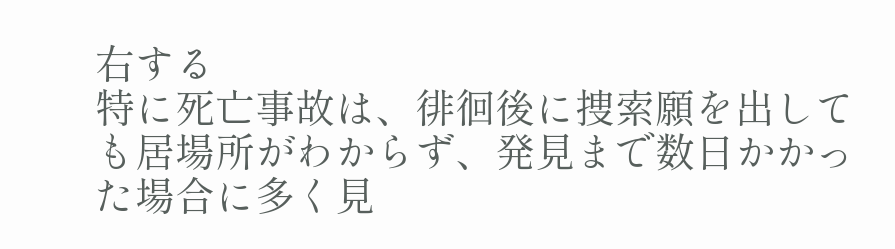右する
特に死亡事故は、徘徊後に捜索願を出しても居場所がわからず、発見まで数日かかった場合に多く見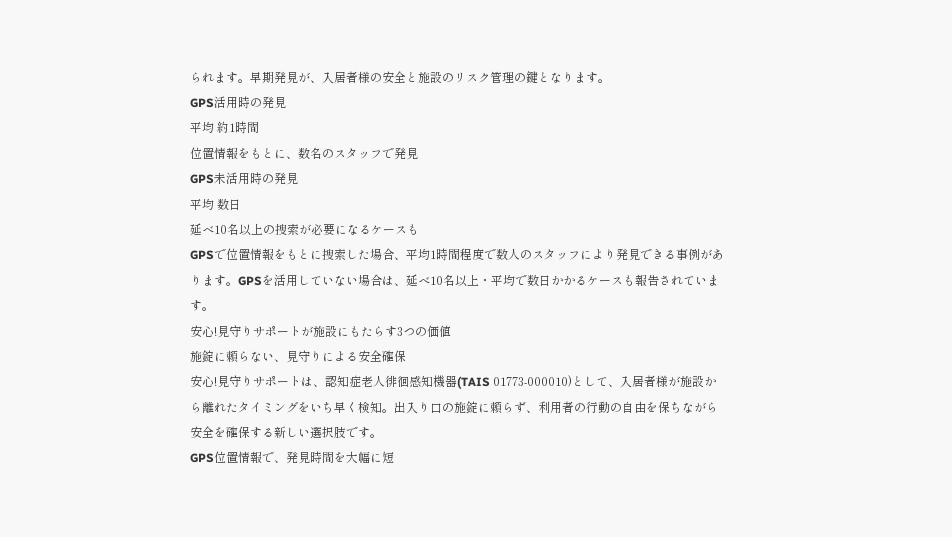られます。早期発見が、入居者様の安全と施設のリスク管理の鍵となります。
GPS活用時の発見
平均 約1時間
位置情報をもとに、数名のスタッフで発見
GPS未活用時の発見
平均 数日
延べ10名以上の捜索が必要になるケースも
GPSで位置情報をもとに捜索した場合、平均1時間程度で数人のスタッフにより発見できる事例があります。GPSを活用していない場合は、延べ10名以上・平均で数日かかるケースも報告されています。
安心!見守りサポートが施設にもたらす3つの価値
施錠に頼らない、見守りによる安全確保
安心!見守りサポートは、認知症老人徘徊感知機器(TAIS 01773-000010)として、入居者様が施設から離れたタイミングをいち早く検知。出入り口の施錠に頼らず、利用者の行動の自由を保ちながら安全を確保する新しい選択肢です。
GPS位置情報で、発見時間を大幅に短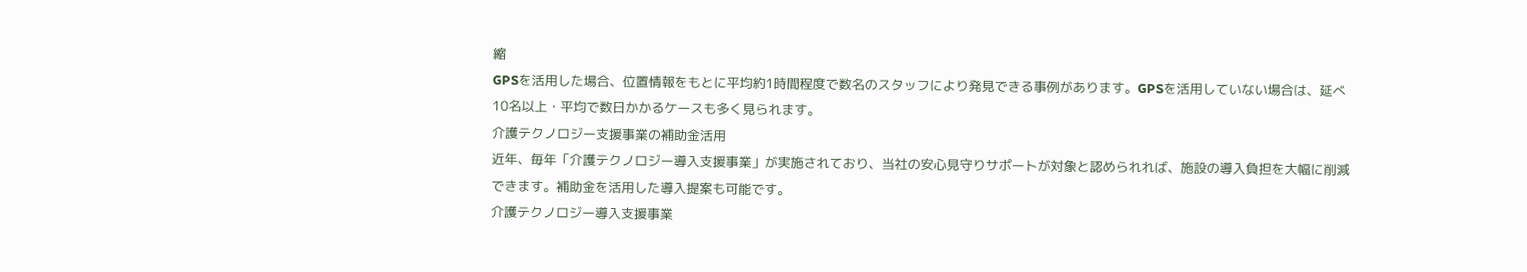縮
GPSを活用した場合、位置情報をもとに平均約1時間程度で数名のスタッフにより発見できる事例があります。GPSを活用していない場合は、延べ10名以上・平均で数日かかるケースも多く見られます。
介護テクノロジー支援事業の補助金活用
近年、毎年「介護テクノロジー導入支援事業」が実施されており、当社の安心見守りサポートが対象と認められれば、施設の導入負担を大幅に削減できます。補助金を活用した導入提案も可能です。
介護テクノロジー導入支援事業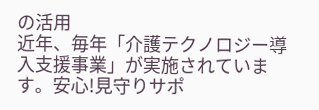の活用
近年、毎年「介護テクノロジー導入支援事業」が実施されています。安心!見守りサポ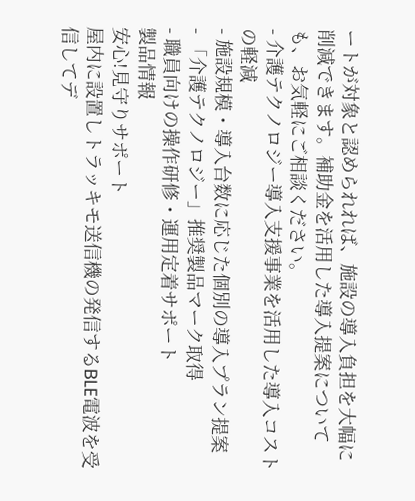ートが対象と認められれば、施設の導入負担を大幅に削減できます。補助金を活用した導入提案についても、お気軽にご相談ください。
- 介護テクノロジー導入支援事業を活用した導入コストの軽減
- 施設規模・導入台数に応じた個別の導入プラン提案
- 「介護テクノロジー」推奨製品マーク取得
- 職員向けの操作研修・運用定着サポート
製品情報
安心!見守りサポート
屋内に設置しトラッキモ送信機の発信するBLE電波を受信してデ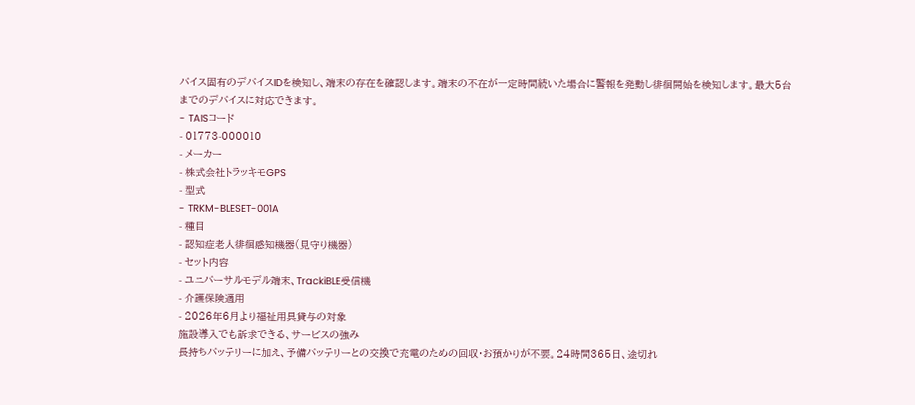バイス固有のデバイスIDを検知し、端末の存在を確認します。端末の不在が一定時間続いた場合に警報を発動し徘徊開始を検知します。最大5台までのデバイスに対応できます。
- TAISコード
- 01773-000010
- メーカー
- 株式会社トラッキモGPS
- 型式
- TRKM-BLESET-001A
- 種目
- 認知症老人徘徊感知機器(見守り機器)
- セット内容
- ユニバーサルモデル端末、TrackiBLE受信機
- 介護保険適用
- 2026年6月より福祉用具貸与の対象
施設導入でも訴求できる、サービスの強み
長持ちバッテリーに加え、予備バッテリーとの交換で充電のための回収・お預かりが不要。24時間365日、途切れ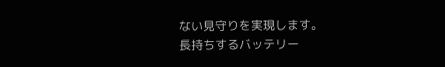ない見守りを実現します。
長持ちするバッテリー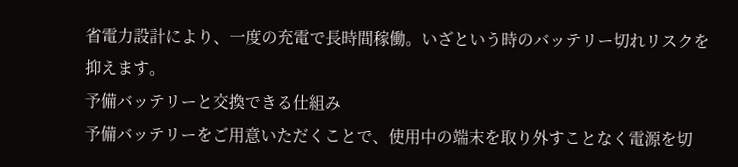省電力設計により、一度の充電で長時間稼働。いざという時のバッテリー切れリスクを抑えます。
予備バッテリーと交換できる仕組み
予備バッテリーをご用意いただくことで、使用中の端末を取り外すことなく電源を切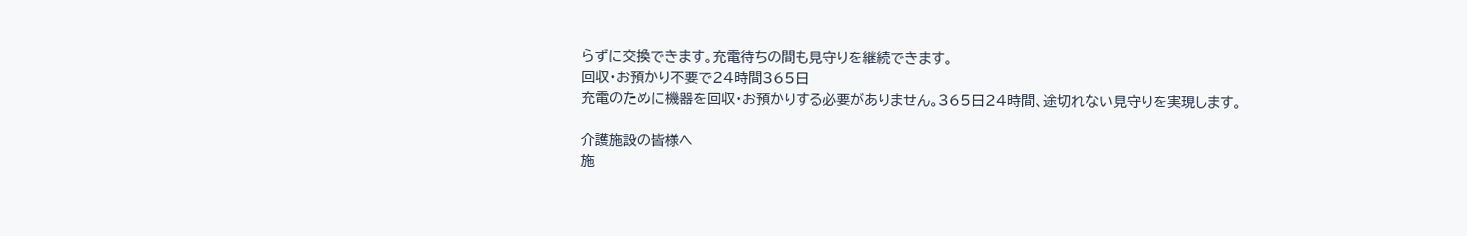らずに交換できます。充電待ちの間も見守りを継続できます。
回収・お預かり不要で24時間365日
充電のために機器を回収・お預かりする必要がありません。365日24時間、途切れない見守りを実現します。

介護施設の皆様へ
施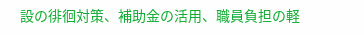設の徘徊対策、補助金の活用、職員負担の軽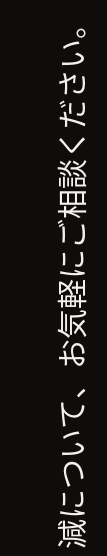減について、お気軽にご相談ください。